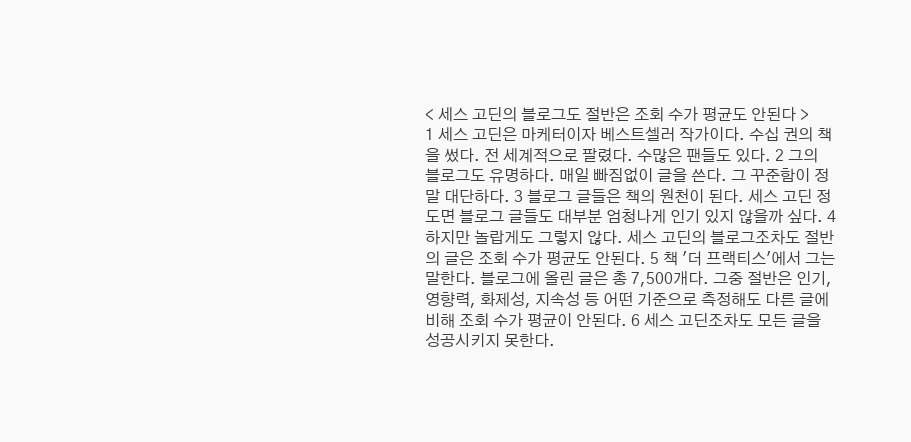< 세스 고딘의 블로그도 절반은 조회 수가 평균도 안된다 >
1 세스 고딘은 마케터이자 베스트셀러 작가이다. 수십 권의 책을 썼다. 전 세계적으로 팔렸다. 수많은 팬들도 있다. 2 그의 블로그도 유명하다. 매일 빠짐없이 글을 쓴다. 그 꾸준함이 정말 대단하다. 3 블로그 글들은 책의 원천이 된다. 세스 고딘 정도면 블로그 글들도 대부분 엄청나게 인기 있지 않을까 싶다. 4 하지만 놀랍게도 그렇지 않다. 세스 고딘의 블로그조차도 절반의 글은 조회 수가 평균도 안된다. 5 책 '더 프랙티스'에서 그는 말한다. 블로그에 올린 글은 총 7,500개다. 그중 절반은 인기, 영향력, 화제성, 지속성 등 어떤 기준으로 측정해도 다른 글에 비해 조회 수가 평균이 안된다. 6 세스 고딘조차도 모든 글을 성공시키지 못한다.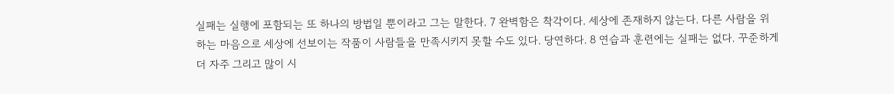실패는 실행에 포함되는 또 하나의 방법일 뿐이라고 그는 말한다. 7 완벽함은 착각이다. 세상에 존재하지 않는다. 다른 사람을 위하는 마음으로 세상에 선보이는 작품이 사람들을 만족시키지 못할 수도 있다. 당연하다. 8 연습과 훈련에는 실패는 없다. 꾸준하게 더 자주 그리고 많이 시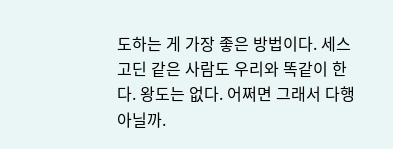도하는 게 가장 좋은 방법이다. 세스 고딘 같은 사람도 우리와 똑같이 한다. 왕도는 없다. 어쩌면 그래서 다행 아닐까.